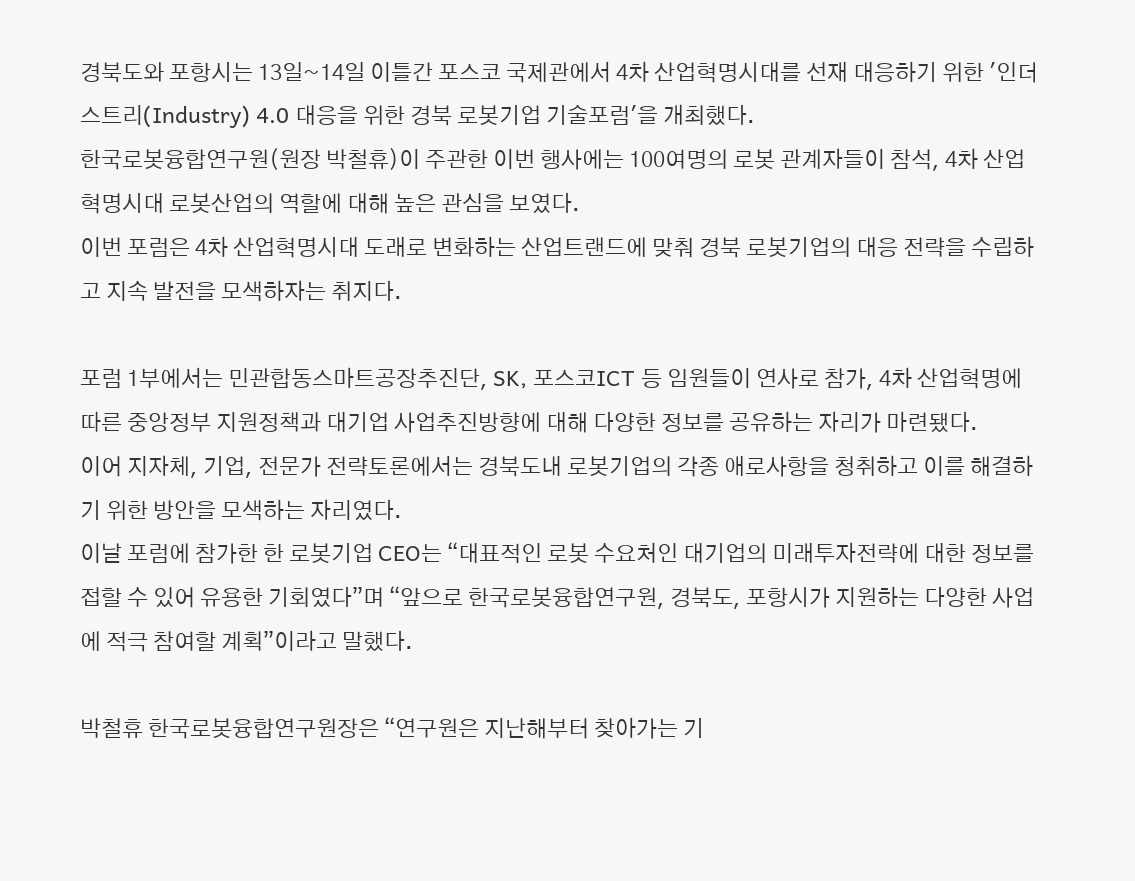경북도와 포항시는 13일~14일 이틀간 포스코 국제관에서 4차 산업혁명시대를 선재 대응하기 위한 '인더스트리(Industry) 4.0 대응을 위한 경북 로봇기업 기술포럼'을 개최했다.
한국로봇융합연구원(원장 박철휴)이 주관한 이번 행사에는 100여명의 로봇 관계자들이 참석, 4차 산업혁명시대 로봇산업의 역할에 대해 높은 관심을 보였다.
이번 포럼은 4차 산업혁명시대 도래로 변화하는 산업트랜드에 맞춰 경북 로봇기업의 대응 전략을 수립하고 지속 발전을 모색하자는 취지다.

포럼 1부에서는 민관합동스마트공장추진단, SK, 포스코ICT 등 임원들이 연사로 참가, 4차 산업혁명에 따른 중앙정부 지원정책과 대기업 사업추진방향에 대해 다양한 정보를 공유하는 자리가 마련됐다.
이어 지자체, 기업, 전문가 전략토론에서는 경북도내 로봇기업의 각종 애로사항을 청취하고 이를 해결하기 위한 방안을 모색하는 자리였다.
이날 포럼에 참가한 한 로봇기업 CEO는 “대표적인 로봇 수요처인 대기업의 미래투자전략에 대한 정보를 접할 수 있어 유용한 기회였다”며 “앞으로 한국로봇융합연구원, 경북도, 포항시가 지원하는 다양한 사업에 적극 참여할 계획”이라고 말했다.

박철휴 한국로봇융합연구원장은 “연구원은 지난해부터 찾아가는 기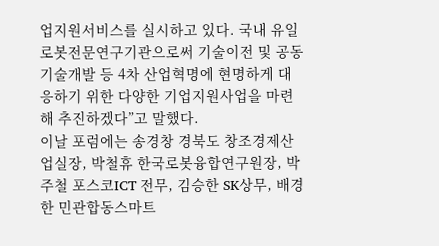업지원서비스를 실시하고 있다. 국내 유일 로봇전문연구기관으로써 기술이전 및 공동기술개발 등 4차 산업혁명에 현명하게 대응하기 위한 다양한 기업지원사업을 마련해 추진하겠다”고 말했다.
이날 포럼에는 송경창 경북도 창조경제산업실장, 박철휴 한국로봇융합연구원장, 박주철 포스코ICT 전무, 김승한 SK상무, 배경한 민관합동스마트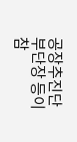공장추진단 부단장 등이 참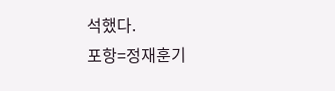석했다.
포항=정재훈기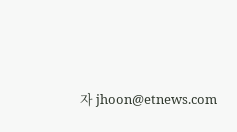자 jhoon@etnews.com